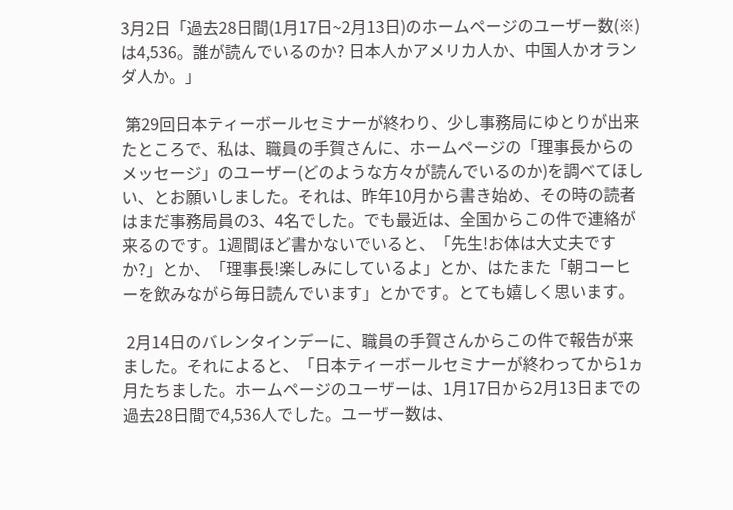3月2日「過去28日間(1月17日~2月13日)のホームページのユーザー数(※)は4,536。誰が読んでいるのか? 日本人かアメリカ人か、中国人かオランダ人か。」

 第29回日本ティーボールセミナーが終わり、少し事務局にゆとりが出来たところで、私は、職員の手賀さんに、ホームページの「理事長からのメッセージ」のユーザー(どのような方々が読んでいるのか)を調べてほしい、とお願いしました。それは、昨年10月から書き始め、その時の読者はまだ事務局員の3、4名でした。でも最近は、全国からこの件で連絡が来るのです。1週間ほど書かないでいると、「先生!お体は大丈夫ですか?」とか、「理事長!楽しみにしているよ」とか、はたまた「朝コーヒーを飲みながら毎日読んでいます」とかです。とても嬉しく思います。

 2月14日のバレンタインデーに、職員の手賀さんからこの件で報告が来ました。それによると、「日本ティーボールセミナーが終わってから1ヵ月たちました。ホームページのユーザーは、1月17日から2月13日までの過去28日間で4,536人でした。ユーザー数は、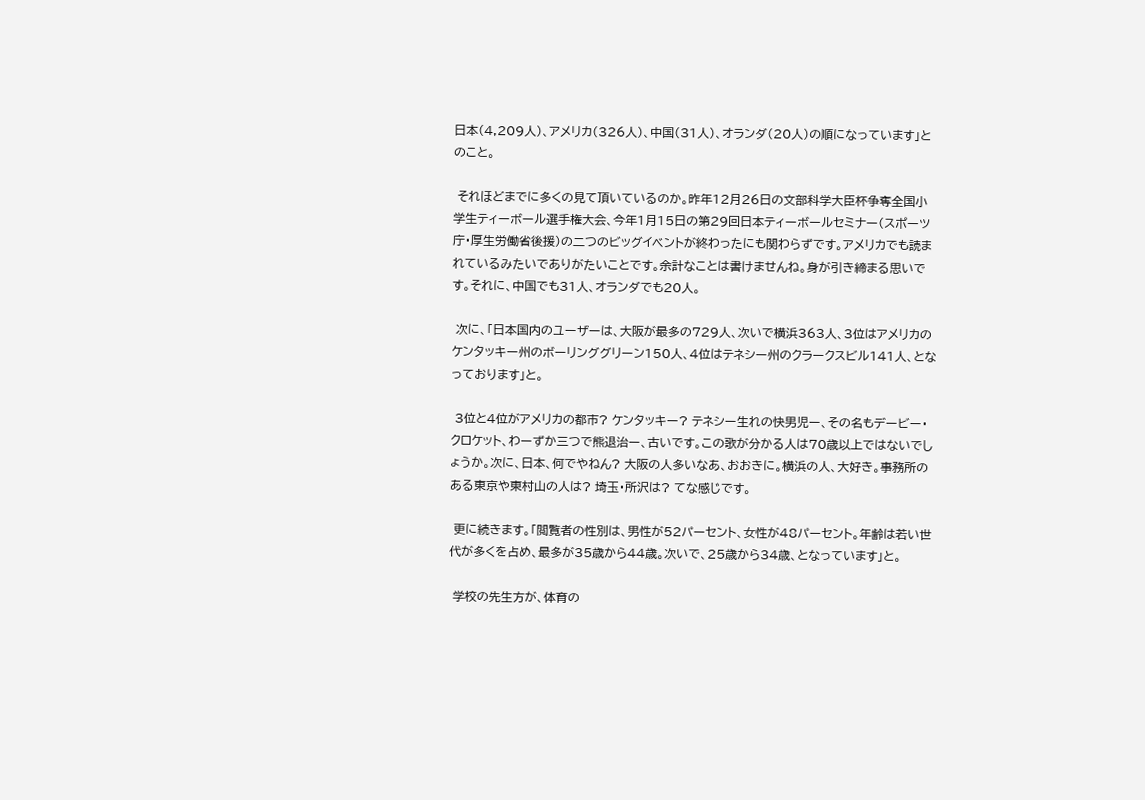日本(4,209人)、アメリカ(326人)、中国(31人)、オランダ(20人)の順になっています」とのこと。

 それほどまでに多くの見て頂いているのか。昨年12月26日の文部科学大臣杯争奪全国小学生ティーボール選手権大会、今年1月15日の第29回日本ティーボールセミナー(スポーツ庁・厚生労働省後援)の二つのビッグイベントが終わったにも関わらずです。アメリカでも読まれているみたいでありがたいことです。余計なことは書けませんね。身が引き締まる思いです。それに、中国でも31人、オランダでも20人。

 次に、「日本国内のユーザーは、大阪が最多の729人、次いで横浜363人、3位はアメリカのケンタッキー州のボーリンググリーン150人、4位はテネシー州のクラークスビル141人、となっております」と。

 3位と4位がアメリカの都市? ケンタッキー? テネシー生れの快男児ー、その名もデービー・クロケット、わーずか三つで熊退治ー、古いです。この歌が分かる人は70歳以上ではないでしょうか。次に、日本、何でやねん? 大阪の人多いなあ、おおきに。横浜の人、大好き。事務所のある東京や東村山の人は? 埼玉・所沢は? てな感じです。

 更に続きます。「閲覧者の性別は、男性が52パーセント、女性が48パーセント。年齢は若い世代が多くを占め、最多が35歳から44歳。次いで、25歳から34歳、となっています」と。

 学校の先生方が、体育の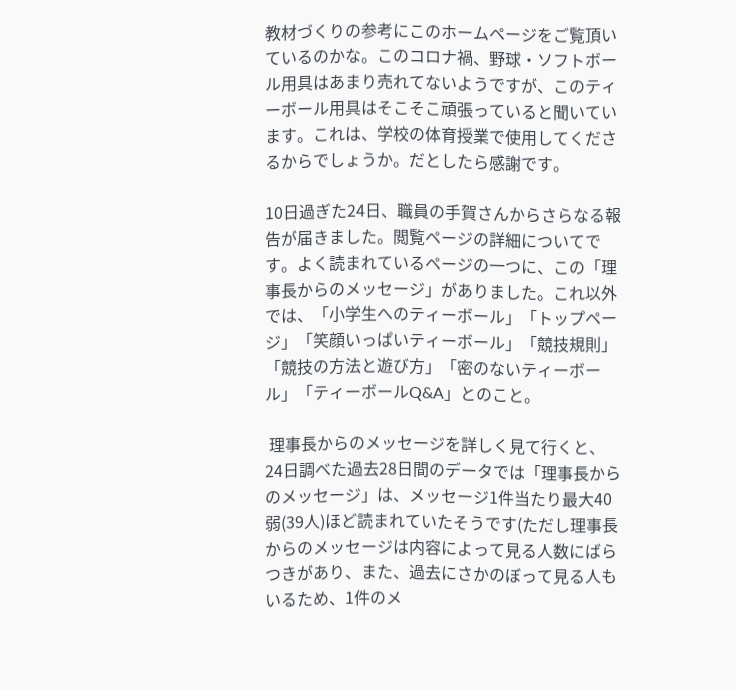教材づくりの参考にこのホームページをご覧頂いているのかな。このコロナ禍、野球・ソフトボール用具はあまり売れてないようですが、このティーボール用具はそこそこ頑張っていると聞いています。これは、学校の体育授業で使用してくださるからでしょうか。だとしたら感謝です。

10日過ぎた24日、職員の手賀さんからさらなる報告が届きました。閲覧ページの詳細についてです。よく読まれているページの一つに、この「理事長からのメッセージ」がありました。これ以外では、「小学生へのティーボール」「トップページ」「笑顔いっぱいティーボール」「競技規則」「競技の方法と遊び方」「密のないティーボール」「ティーボールQ&A」とのこと。

 理事長からのメッセージを詳しく見て行くと、24日調べた過去28日間のデータでは「理事長からのメッセージ」は、メッセージ1件当たり最大40弱(39人)ほど読まれていたそうです(ただし理事長からのメッセージは内容によって見る人数にばらつきがあり、また、過去にさかのぼって見る人もいるため、1件のメ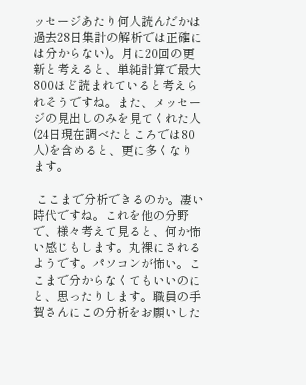ッセージあたり何人読んだかは過去28日集計の解析では正確には分からない)。月に20回の更新と考えると、単純計算で最大800ほど読まれていると考えられそうですね。また、メッセージの見出しのみを見てくれた人(24日現在調べたところでは80人)を含めると、更に多くなります。

 ここまで分析できるのか。凄い時代ですね。これを他の分野で、様々考えて見ると、何か怖い感じもします。丸裸にされるようです。パソコンが怖い。ここまで分からなくてもいいのにと、思ったりします。職員の手賀さんにこの分析をお願いした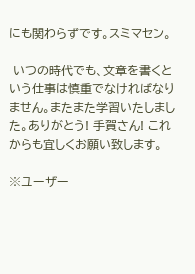にも関わらずです。スミマセン。

 いつの時代でも、文章を書くという仕事は慎重でなければなりません。またまた学習いたしました。ありがとう! 手賀さん! これからも宜しくお願い致します。

※ユーザー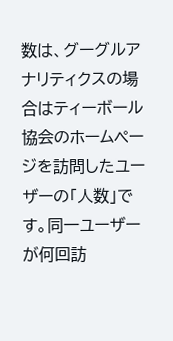数は、グーグルアナリティクスの場合はティーボール協会のホームページを訪問したユーザーの「人数」です。同一ユーザーが何回訪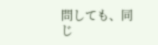問しても、同じ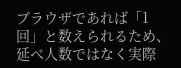ブラウザであれば「1回」と数えられるため、延べ人数ではなく実際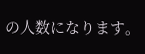の人数になります。